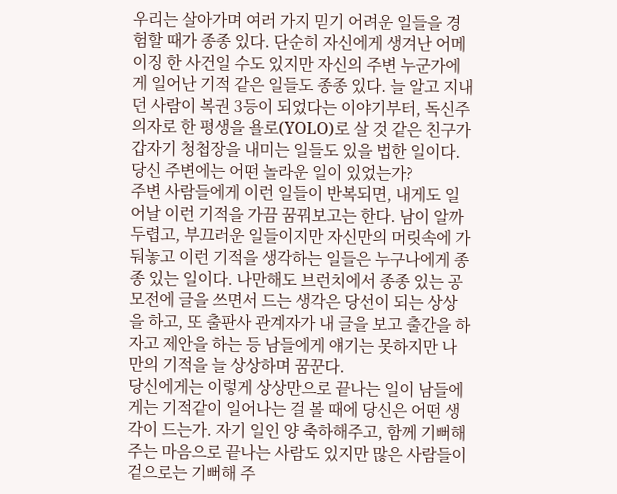우리는 살아가며 여러 가지 믿기 어려운 일들을 경험할 때가 종종 있다. 단순히 자신에게 생겨난 어메이징 한 사건일 수도 있지만 자신의 주변 누군가에게 일어난 기적 같은 일들도 종종 있다. 늘 알고 지내던 사람이 복권 3등이 되었다는 이야기부터, 독신주의자로 한 평생을 욜로(YOLO)로 살 것 같은 친구가 갑자기 청첩장을 내미는 일들도 있을 법한 일이다.
당신 주변에는 어떤 놀라운 일이 있었는가?
주변 사람들에게 이런 일들이 반복되면, 내게도 일어날 이런 기적을 가끔 꿈꿔보고는 한다. 남이 알까 두렵고, 부끄러운 일들이지만 자신만의 머릿속에 가둬놓고 이런 기적을 생각하는 일들은 누구나에게 종종 있는 일이다. 나만해도 브런치에서 종종 있는 공모전에 글을 쓰면서 드는 생각은 당선이 되는 상상을 하고, 또 출판사 관계자가 내 글을 보고 출간을 하자고 제안을 하는 등 남들에게 얘기는 못하지만 나만의 기적을 늘 상상하며 꿈꾼다.
당신에게는 이렇게 상상만으로 끝나는 일이 남들에게는 기적같이 일어나는 걸 볼 때에 당신은 어떤 생각이 드는가. 자기 일인 양 축하해주고, 함께 기뻐해 주는 마음으로 끝나는 사람도 있지만 많은 사람들이 겉으로는 기뻐해 주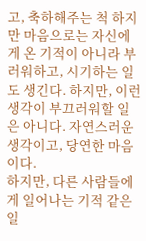고, 축하해주는 척 하지만 마음으로는 자신에게 온 기적이 아니라 부러워하고, 시기하는 일도 생긴다. 하지만, 이런 생각이 부끄러워할 일은 아니다. 자연스러운 생각이고, 당연한 마음이다.
하지만, 다른 사람들에게 일어나는 기적 같은 일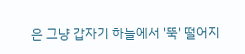은 그냥 갑자기 하늘에서 '뚝' 떨어지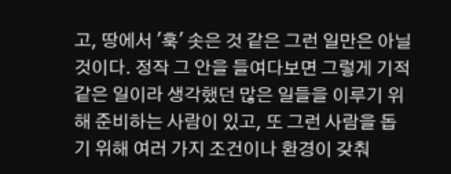고, 땅에서 '훅' 솟은 것 같은 그런 일만은 아닐 것이다. 정작 그 안을 들여다보면 그렇게 기적 같은 일이라 생각했던 많은 일들을 이루기 위해 준비하는 사람이 있고, 또 그런 사람을 돕기 위해 여러 가지 조건이나 환경이 갖춰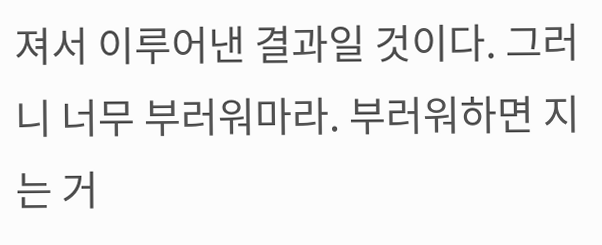져서 이루어낸 결과일 것이다. 그러니 너무 부러워마라. 부러워하면 지는 거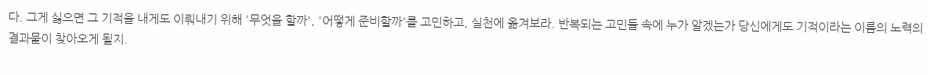다. 그게 싫으면 그 기적을 내게도 이뤄내기 위해 '무엇을 할까', '어떻게 준비할까'를 고민하고, 실천에 옮겨보라. 반복되는 고민들 속에 누가 알겠는가 당신에게도 기적이라는 이름의 노력의 결과물이 찾아오게 될지.